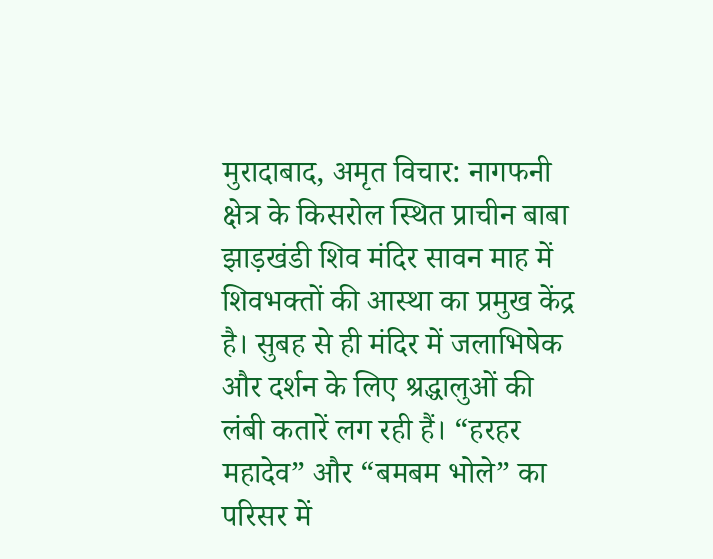मुरादाबाद, अमृत विचार: नागफनी क्षेत्र के किसरोल स्थित प्राचीन बाबा झाड़खंडी शिव मंदिर सावन माह में शिवभक्तों की आस्था का प्रमुख केंद्र है। सुबह से ही मंदिर में जलाभिषेक और दर्शन के लिए श्रद्धालुओं की लंबी कतारें लग रही हैं। “हरहर महादेव” और “बमबम भोले” का परिसर में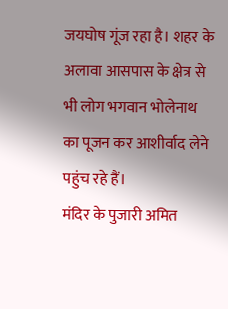जयघोष गूंज रहा है। शहर के अलावा आसपास के क्षेत्र से भी लोग भगवान भोलेनाथ का पूजन कर आशीर्वाद लेने पहुंच रहे हैं।
मंदिर के पुजारी अमित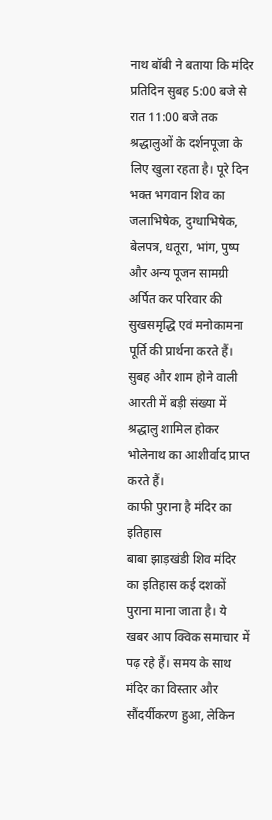नाथ बॉबी ने बताया कि मंदिर प्रतिदिन सुबह 5:00 बजे से रात 11:00 बजे तक श्रद्धालुओं के दर्शनपूजा के लिए खुला रहता है। पूरे दिन भक्त भगवान शिव का जलाभिषेक, दुग्धाभिषेक, बेलपत्र, धतूरा, भांग, पुष्प और अन्य पूजन सामग्री अर्पित कर परिवार की सुखसमृद्धि एवं मनोकामना पूर्ति की प्रार्थना करते हैं। सुबह और शाम होने वाली आरती में बड़ी संख्या में श्रद्धालु शामिल होकर भोलेनाथ का आशीर्वाद प्राप्त करते हैं।
काफी पुराना है मंदिर का इतिहास
बाबा झाड़खंडी शिव मंदिर का इतिहास कई दशकों पुराना माना जाता है। ये खबर आप क्विक समाचार में पढ़ रहे हैं। समय के साथ मंदिर का विस्तार और सौंदर्यीकरण हुआ, लेकिन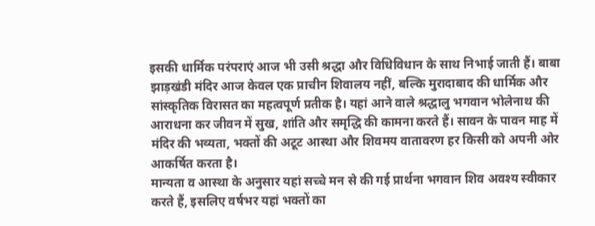इसकी धार्मिक परंपराएं आज भी उसी श्रद्धा और विधिविधान के साथ निभाई जाती हैं। बाबा झाड़खंडी मंदिर आज केवल एक प्राचीन शिवालय नहीं, बल्कि मुरादाबाद की धार्मिक और सांस्कृतिक विरासत का महत्वपूर्ण प्रतीक है। यहां आने वाले श्रद्धालु भगवान भोलेनाथ की आराधना कर जीवन में सुख, शांति और समृद्धि की कामना करते हैं। सावन के पावन माह में मंदिर की भव्यता, भक्तों की अटूट आस्था और शिवमय वातावरण हर किसी को अपनी ओर आकर्षित करता है।
मान्यता व आस्था के अनुसार यहां सच्चे मन से की गई प्रार्थना भगवान शिव अवश्य स्वीकार करते हैं, इसलिए वर्षभर यहां भक्तों का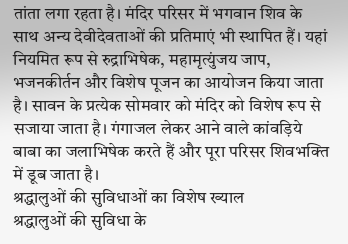तांता लगा रहता है। मंदिर परिसर में भगवान शिव के साथ अन्य देवीदेवताओं की प्रतिमाएं भी स्थापित हैं। यहां नियमित रूप से रुद्राभिषेक, महामृत्युंजय जाप, भजनकीर्तन और विशेष पूजन का आयोजन किया जाता है। सावन के प्रत्येक सोमवार को मंदिर को विशेष रूप से सजाया जाता है। गंगाजल लेकर आने वाले कांवड़िये बाबा का जलाभिषेक करते हैं और पूरा परिसर शिवभक्ति में डूब जाता है।
श्रद्धालुओं की सुविधाओं का विशेष ख्याल
श्रद्धालुओं की सुविधा के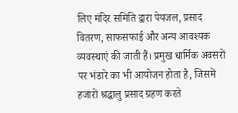लिए मंदिर समिति द्वारा पेयजल, प्रसाद वितरण, साफसफाई और अन्य आवश्यक व्यवस्थाएं की जाती हैं। प्रमुख धार्मिक अवसरों पर भंडारे का भी आयोजन होता है, जिसमें हजारों श्रद्धालु प्रसाद ग्रहण करते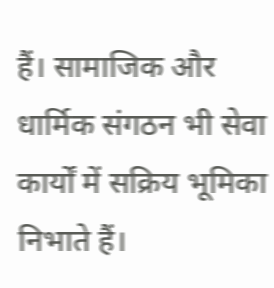हैं। सामाजिक और धार्मिक संगठन भी सेवा कार्यों में सक्रिय भूमिका निभाते हैं।